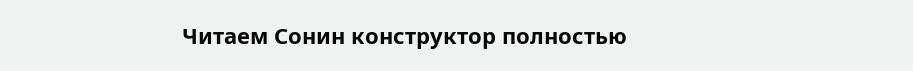Читаем Сонин конструктор полностью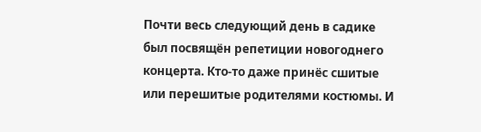Почти весь следующий день в садике был посвящён репетиции новогоднего концерта. Кто-то даже принёс сшитые или перешитые родителями костюмы. И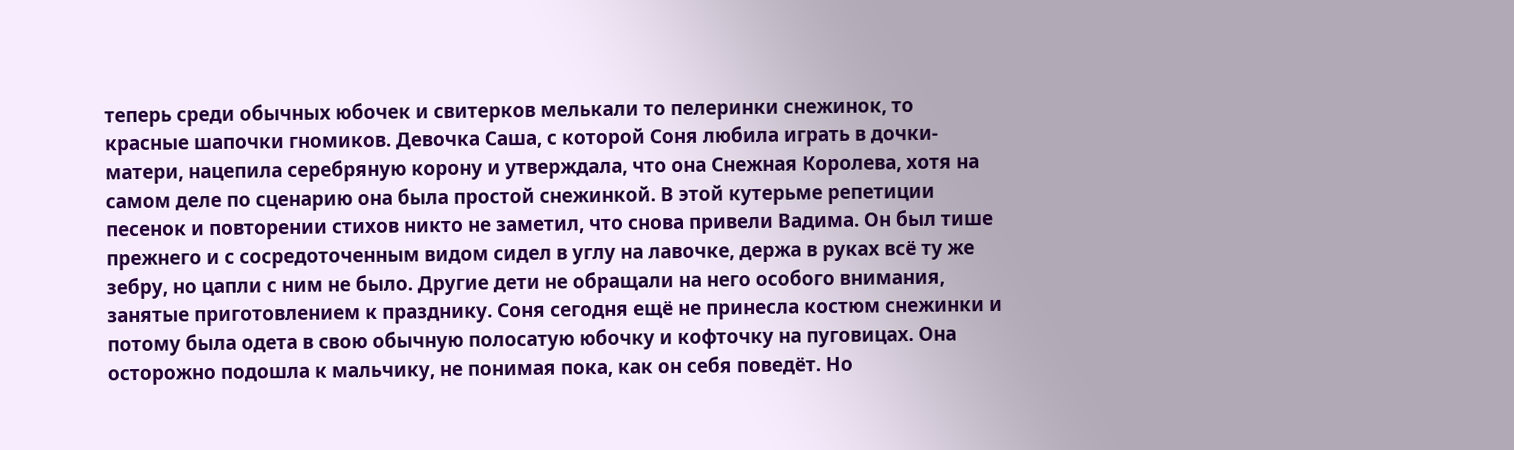теперь среди обычных юбочек и свитерков мелькали то пелеринки снежинок, то красные шапочки гномиков. Девочка Саша, с которой Соня любила играть в дочки-матери, нацепила серебряную корону и утверждала, что она Снежная Королева, хотя на самом деле по сценарию она была простой снежинкой. В этой кутерьме репетиции песенок и повторении стихов никто не заметил, что снова привели Вадима. Он был тише прежнего и с сосредоточенным видом сидел в углу на лавочке, держа в руках всё ту же зебру, но цапли с ним не было. Другие дети не обращали на него особого внимания, занятые приготовлением к празднику. Соня сегодня ещё не принесла костюм снежинки и потому была одета в свою обычную полосатую юбочку и кофточку на пуговицах. Она осторожно подошла к мальчику, не понимая пока, как он себя поведёт. Но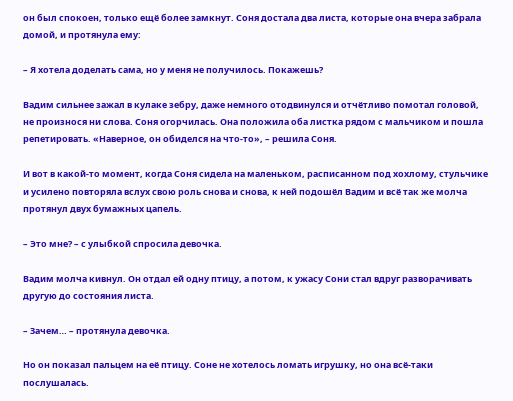он был спокоен, только ещё более замкнут. Соня достала два листа, которые она вчера забрала домой, и протянула ему:

– Я хотела доделать сама, но у меня не получилось. Покажешь?

Вадим сильнее зажал в кулаке зебру, даже немного отодвинулся и отчётливо помотал головой, не произнося ни слова. Соня огорчилась. Она положила оба листка рядом с мальчиком и пошла репетировать. «Наверное, он обиделся на что-то», – решила Соня.

И вот в какой-то момент, когда Соня сидела на маленьком, расписанном под хохлому, стульчике и усилено повторяла вслух свою роль снова и снова, к ней подошёл Вадим и всё так же молча протянул двух бумажных цапель.

– Это мне? – с улыбкой спросила девочка.

Вадим молча кивнул. Он отдал ей одну птицу, а потом, к ужасу Сони стал вдруг разворачивать другую до состояния листа.

– Зачем… – протянула девочка.

Но он показал пальцем на её птицу. Соне не хотелось ломать игрушку, но она всё-таки послушалась.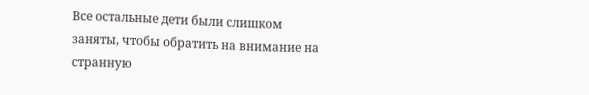Все остальные дети были слишком заняты, чтобы обратить на внимание на странную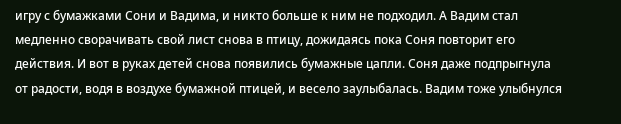игру с бумажками Сони и Вадима, и никто больше к ним не подходил. А Вадим стал медленно сворачивать свой лист снова в птицу, дожидаясь пока Соня повторит его действия. И вот в руках детей снова появились бумажные цапли. Соня даже подпрыгнула от радости, водя в воздухе бумажной птицей, и весело заулыбалась. Вадим тоже улыбнулся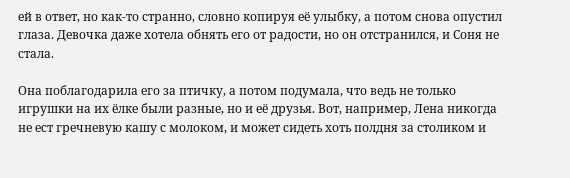ей в ответ, но как-то странно, словно копируя её улыбку, а потом снова опустил глаза. Девочка даже хотела обнять его от радости, но он отстранился, и Соня не стала.

Она поблагодарила его за птичку, а потом подумала, что ведь не только игрушки на их ёлке были разные, но и её друзья. Вот, например, Лена никогда не ест гречневую кашу с молоком, и может сидеть хоть полдня за столиком и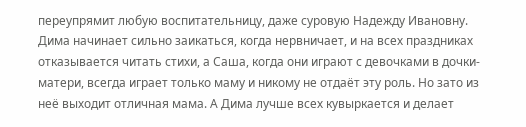переупрямит любую воспитательницу, даже суровую Надежду Ивановну. Дима начинает сильно заикаться, когда нервничает, и на всех праздниках отказывается читать стихи, а Саша, когда они играют с девочками в дочки-матери, всегда играет только маму и никому не отдаёт эту роль. Но зато из неё выходит отличная мама. А Дима лучше всех кувыркается и делает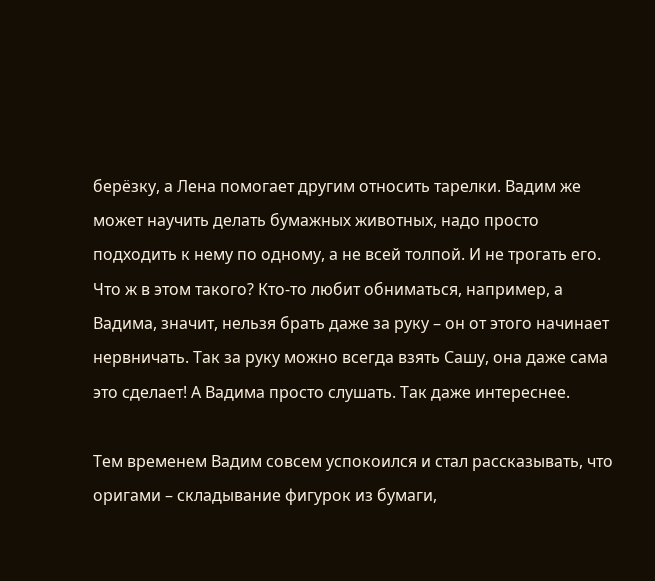берёзку, а Лена помогает другим относить тарелки. Вадим же может научить делать бумажных животных, надо просто подходить к нему по одному, а не всей толпой. И не трогать его. Что ж в этом такого? Кто-то любит обниматься, например, а Вадима, значит, нельзя брать даже за руку – он от этого начинает нервничать. Так за руку можно всегда взять Сашу, она даже сама это сделает! А Вадима просто слушать. Так даже интереснее.

Тем временем Вадим совсем успокоился и стал рассказывать, что оригами – складывание фигурок из бумаги,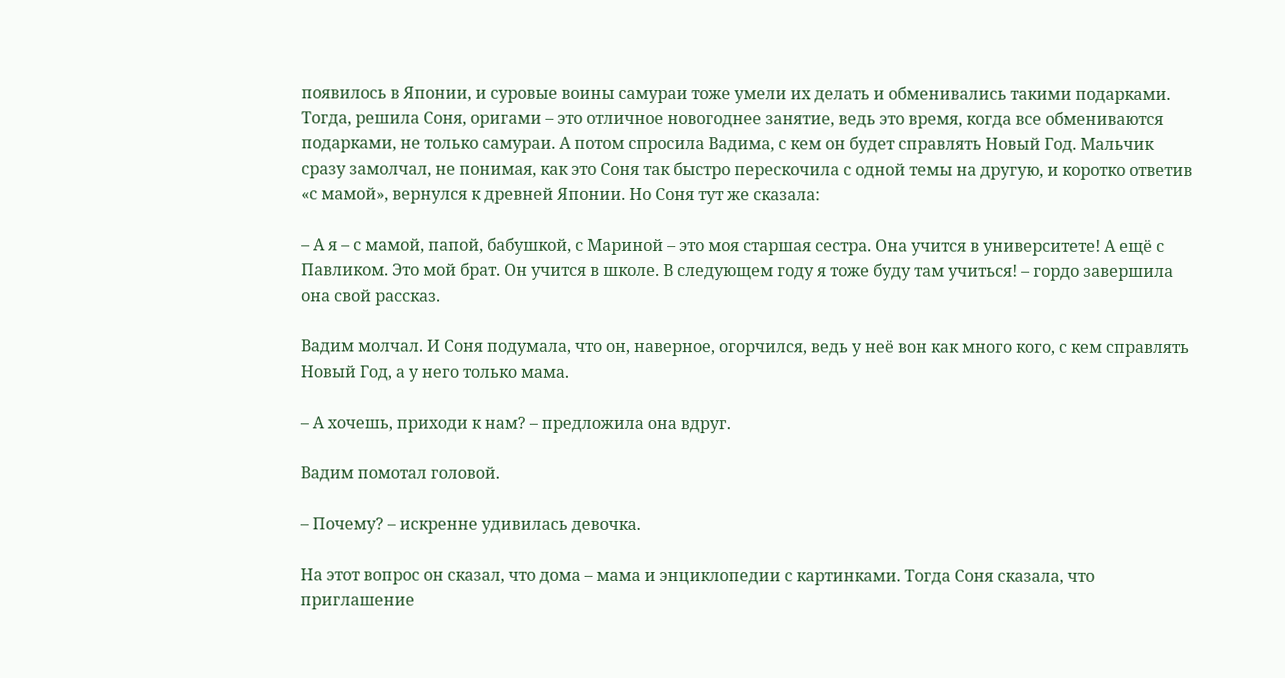появилось в Японии, и суровые воины самураи тоже умели их делать и обменивались такими подарками. Тогда, решила Соня, оригами – это отличное новогоднее занятие, ведь это время, когда все обмениваются подарками, не только самураи. А потом спросила Вадима, с кем он будет справлять Новый Год. Мальчик сразу замолчал, не понимая, как это Соня так быстро перескочила с одной темы на другую, и коротко ответив «с мамой», вернулся к древней Японии. Но Соня тут же сказала:

– А я – с мамой, папой, бабушкой, с Мариной – это моя старшая сестра. Она учится в университете! А ещё с Павликом. Это мой брат. Он учится в школе. В следующем году я тоже буду там учиться! – гордо завершила она свой рассказ.

Вадим молчал. И Соня подумала, что он, наверное, огорчился, ведь у неё вон как много кого, с кем справлять Новый Год, а у него только мама.

– А хочешь, приходи к нам? – предложила она вдруг.

Вадим помотал головой.

– Почему? – искренне удивилась девочка.

На этот вопрос он сказал, что дома – мама и энциклопедии с картинками. Тогда Соня сказала, что приглашение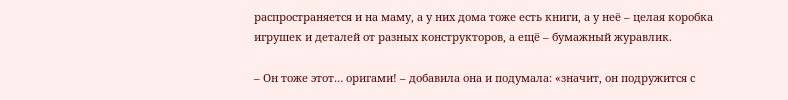распространяется и на маму, а у них дома тоже есть книги, а у неё – целая коробка игрушек и деталей от разных конструкторов, а ещё – бумажный журавлик.

– Он тоже этот… оригами! – добавила она и подумала: «значит, он подружится с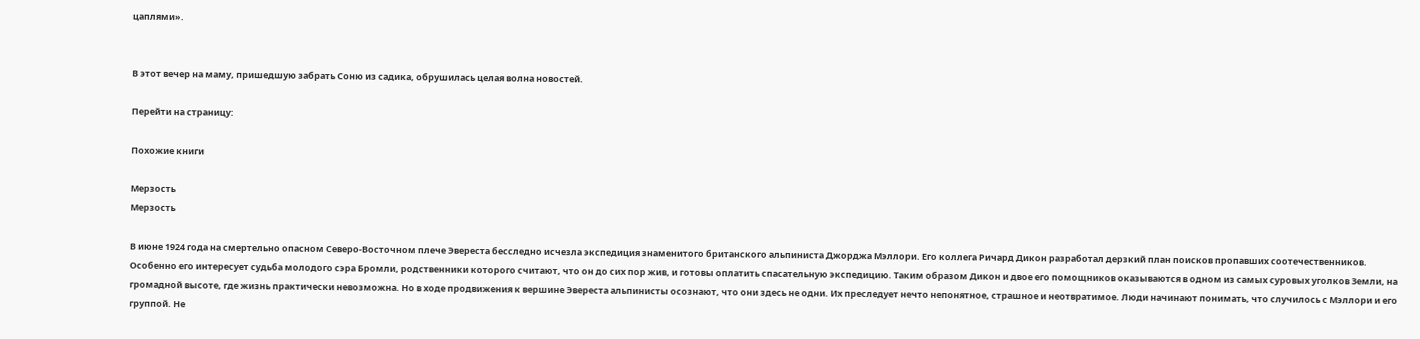цаплями».


В этот вечер на маму, пришедшую забрать Соню из садика, обрушилась целая волна новостей.

Перейти на страницу:

Похожие книги

Мерзость
Мерзость

В июне 1924 года на смертельно опасном Северо-Восточном плече Эвереста бесследно исчезла экспедиция знаменитого британского альпиниста Джорджа Мэллори. Его коллега Ричард Дикон разработал дерзкий план поисков пропавших соотечественников. Особенно его интересует судьба молодого сэра Бромли, родственники которого считают, что он до сих пор жив, и готовы оплатить спасательную экспедицию. Таким образом Дикон и двое его помощников оказываются в одном из самых суровых уголков Земли, на громадной высоте, где жизнь практически невозможна. Но в ходе продвижения к вершине Эвереста альпинисты осознают, что они здесь не одни. Их преследует нечто непонятное, страшное и неотвратимое. Люди начинают понимать, что случилось с Мэллори и его группой. Не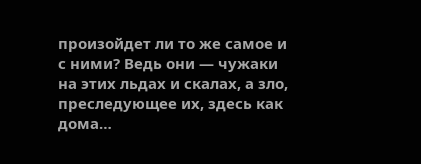произойдет ли то же самое и с ними? Ведь они — чужаки на этих льдах и скалах, а зло, преследующее их, здесь как дома…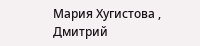Мария Хугистова , Дмитрий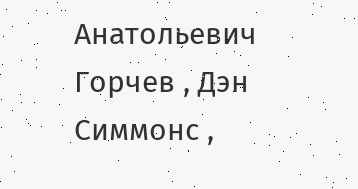Анатольевич Горчев , Дэн Симмонс ,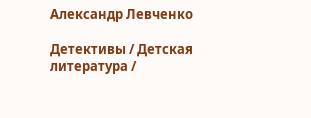Александр Левченко

Детективы / Детская литература /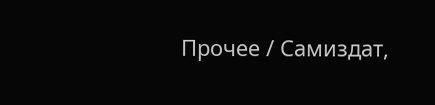Прочее / Самиздат,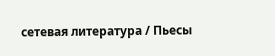сетевая литература / Пьесы